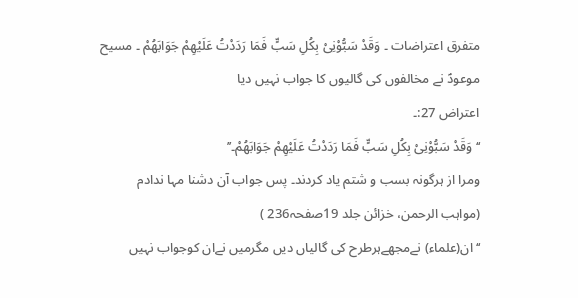متفرق اعتراضات ۔ وَقَدْ سَبُّوْنِیْ بِکُلِ سَبٍّ فَمَا رَدَدْتُ عَلَیْھِمْ جَوَابَھُمْ ۔ مسیح موعودؑ نے مخالفوں کی گالیوں کا جواب نہیں دیا
اعتراض 27:۔
‘‘وَقَدْ سَبُّوْنِیْ بِکُلِ سَبٍّ فَمَا رَدَدْتُ عَلَیْھِمْ جَوَابَھُمْ۔’’
ومرا از ہرگونہ بسب و شتم یاد کردند۔ پس جواب آن دشنا مہا ندادم
(مواہب الرحمن، خزائن جلد 19صفحہ236 )
‘‘ان(علماء) نےمجھےہرطرح کی گالیاں دیں مگرمیں نےان کوجواب نہیں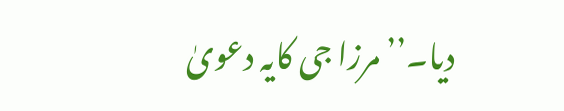دیا۔’’مرزا جی کایہ دعویٰ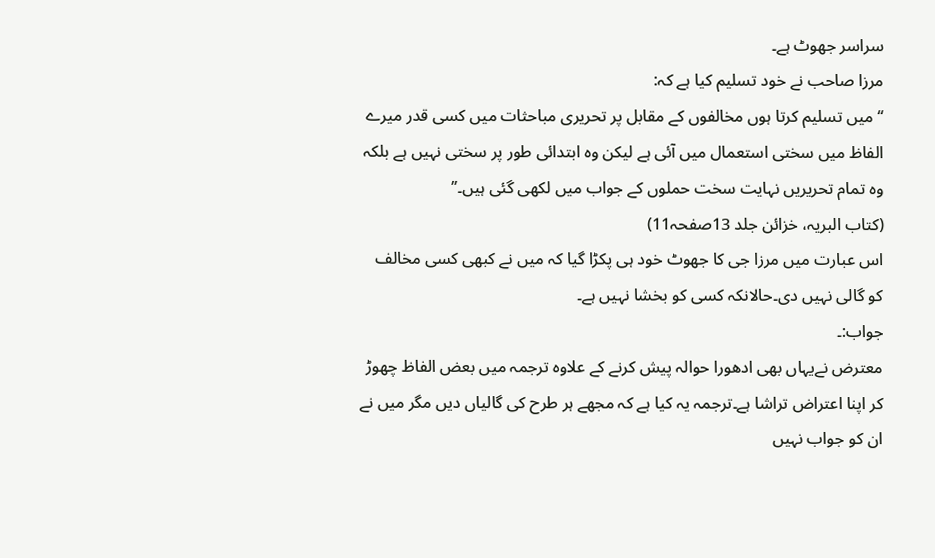سراسر جھوٹ ہے۔
مرزا صاحب نے خود تسلیم کیا ہے کہ:
‘‘میں تسلیم کرتا ہوں مخالفوں کے مقابل پر تحریری مباحثات میں کسی قدر میرے الفاظ میں سختی استعمال میں آئی ہے لیکن وہ ابتدائی طور پر سختی نہیں ہے بلکہ وہ تمام تحریریں نہایت سخت حملوں کے جواب میں لکھی گئی ہیں۔’’
(کتاب البریہ، خزائن جلد 13صفحہ11)
اس عبارت میں مرزا جی کا جھوٹ خود ہی پکڑا گیا کہ میں نے کبھی کسی مخالف کو گالی نہیں دی۔حالانکہ کسی کو بخشا نہیں ہے۔
جواب:۔
معترض نےیہاں بھی ادھورا حوالہ پیش کرنے کے علاوہ ترجمہ میں بعض الفاظ چھوڑ کر اپنا اعتراض تراشا ہے۔ترجمہ یہ کیا ہے کہ مجھے ہر طرح کی گالیاں دیں مگر میں نے ان کو جواب نہیں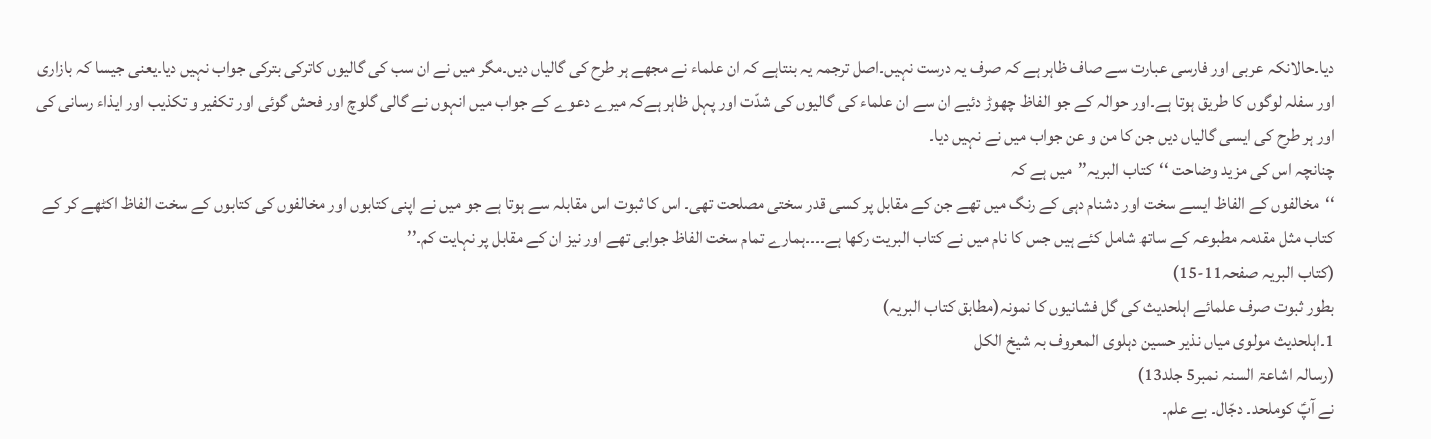دیا۔حالانکہ عربی اور فارسی عبارت سے صاف ظاہر ہے کہ صرف یہ درست نہیں۔اصل ترجمہ یہ بنتاہے کہ ان علماء نے مجھے ہر طرح کی گالیاں دیں۔مگر میں نے ان سب کی گالیوں کاترکی بترکی جواب نہیں دیا۔یعنی جیسا کہ بازاری اور سفلہ لوگوں کا طریق ہوتا ہے۔اور حوالہ کے جو الفاظ چھوڑ دئیے ان سے ان علماء کی گالیوں کی شدّت اور پہل ظاہر ہےکہ میرے دعوے کے جواب میں انہوں نے گالی گلوچ اور فحش گوئی اور تکفیر و تکذیب اور ایذاء رسانی کی اور ہر طرح کی ایسی گالیاں دیں جن کا من و عن جواب میں نے نہیں دیا۔
چنانچہ اس کی مزید وضاحت ‘‘کتاب البریہ’’میں ہے کہ
‘‘مخالفوں کے الفاظ ایسے سخت اور دشنام دہی کے رنگ میں تھے جن کے مقابل پر کسی قدر سختی مصلحت تھی۔ اس کا ثبوت اس مقابلہ سے ہوتا ہے جو میں نے اپنی کتابوں اور مخالفوں کی کتابوں کے سخت الفاظ اکٹھے کر کے کتاب مثل مقدمہ مطبوعہ کے ساتھ شامل کئے ہیں جس کا نام میں نے کتاب البریت رکھا ہے۔۔۔۔ہمارے تمام سخت الفاظ جوابی تھے اور نیز ان کے مقابل پر نہایت کم۔’’
(کتاب البریہ صفحہ11-15)
بطور ثبوت صرف علمائے اہلحدیث کی گل فشانیوں کا نمونہ(مطابق کتاب البریہ)
1۔اہلحدیث مولوی میاں نذیر حسین دہلوی المعروف بہ شیخ الکل
(رسالہ اشاعۃ السنہ نمبر5 جلد13)
نے آپؑ کوملحد۔ دجّال۔ بے علم۔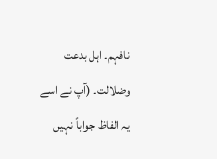نافہم۔ اہل بدعت وضلالت۔ (آپ نے اسے یہ الفاظ جواباً نہیں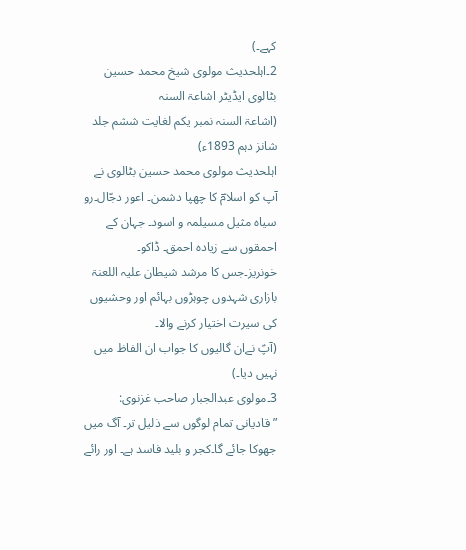کہے۔)
2۔اہلحدیث مولوی شیخ محمد حسین بٹالوی ایڈیٹر اشاعۃ السنہ
(اشاعۃ السنہ نمبر یکم لغایت ششم جلد شانز دہم 1893ء)
اہلحدیث مولوی محمد حسین بٹالوی نے آپ کو اسلامؔ کا چھپا دشمن۔ اعور دجّال۔رو سیاہ مثیل مسیلمہ و اسود۔ جہان کے احمقوں سے زیادہ احمق۔ ڈاکو۔ خونریز۔جس کا مرشد شیطان علیہ اللعنۃ بازاری شہدوں چوہڑوں بہائم اور وحشیوں کی سیرت اختیار کرنے والا۔
(آپؑ نےان گالیوں کا جواب ان الفاظ میں نہیں دیا۔)
3۔مولوی عبدالجبار صاحب غزنوی:
”قادیانی تمام لوگوں سے ذلیل تر۔ آگ میں جھوکا جائے گا۔کجر و بلید فاسد ہے۔ اور رائے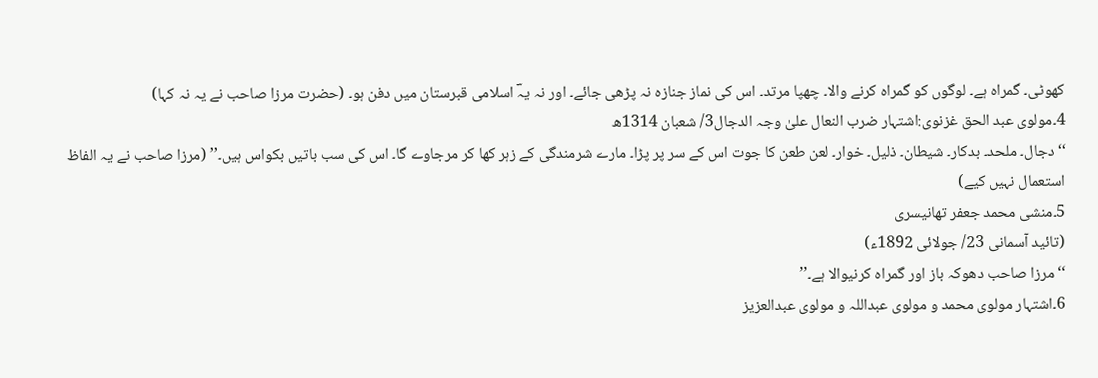کھوٹی۔ گمراہ ہے۔ لوگوں کو گمراہ کرنے والا۔ چھپا مرتد۔ اس کی نماز جنازہ نہ پڑھی جائے۔ اور نہ یہؔ اسلامی قبرستان میں دفن ہو۔ (حضرت مرزا صاحب نے یہ نہ کہا)
4۔مولوی عبد الحق غزنوی:اشتہار ضرب النعال علیٰ وجہ الدجال3/ شعبان 1314ھ
‘‘دجال۔ ملحد۔ بدکار۔ شیطان۔ ذلیل۔ خوار۔ لعن طعن کا جوت اس کے سر پر پڑا۔ مارے شرمندگی کے زہر کھا کر مرجاوے گا۔ اس کی سب باتیں بکواس ہیں۔’’ (مرزا صاحب نے یہ الفاظ استعمال نہیں کیے)
5۔منشی محمد جعفر تھانیسری
(تائید آسمانی 23/ جولائی 1892ء)
‘‘مرزا صاحب دھوکہ باز اور گمراہ کرنیوالا ہے۔’’
6۔اشتہار مولوی محمد و مولوی عبداللہ و مولوی عبدالعزیز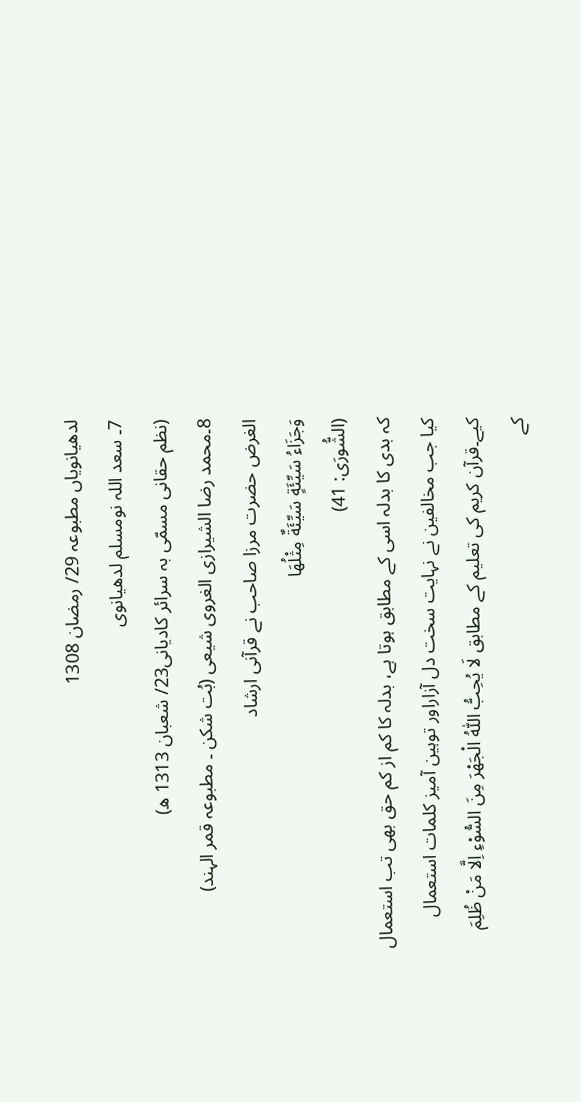لدھیانویاں مطبوعہ 29/ رمضان 1308
7۔ سعد اللہ نومسلم لدھیانوی
(نظم حقانی مسمّی بہ سرائر کادیانی23/ شعبان 1313 ھ)
8۔محمد رضا الشیرازی الغروی شیعی (بُت شکن ۔ مطبوعہ قمر الہند)
الغرض حضرت مرزا صاحب نے قرآنی ارشاد
وَجَزَاءُ سَيِّئَةٍ سَيِّئَةٌ مِثْلُهَا
(الشُّورَى: 41)
کہ بدی کا بدلہ اسی کے مطابق ہوتا ہے، بدلہ کا کم از کم حق بھی تب استعمال کیا جب مخالفین نے نہایت سخت دل آزاراور توہین آمیز کلمات استعمال کیے۔قرآن کریم کی تعلیم کے مطابق لَا یُحِبُّ اللّٰہُ الْجَھْرَ مِنَ السُّوْءِ اِلَّا مَنْ ظُلِمَ کے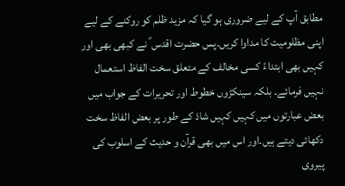مطابق آپ کے لیے ضروری ہو گیا کہ مزید ظلم کو روکنے کے لیے اپنی مظلومیت کا مداوا کریں۔پس حضرت اقدس ؑ نے کبھی بھی اور کہیں بھی ابتداءً کسی مخالف کے متعلق سخت الفاظ استعمال نہیں فرمائے۔ بلکہ سینکڑوں خطوط اور تحریرات کے جواب میں بعض عبارتوں میں کہیں کہیں شاذ کے طور پر بعض الفاظ سخت دکھائی دیتے ہیں۔اور اس میں بھی قرآن و حدیث کے اسلوب کی پیروی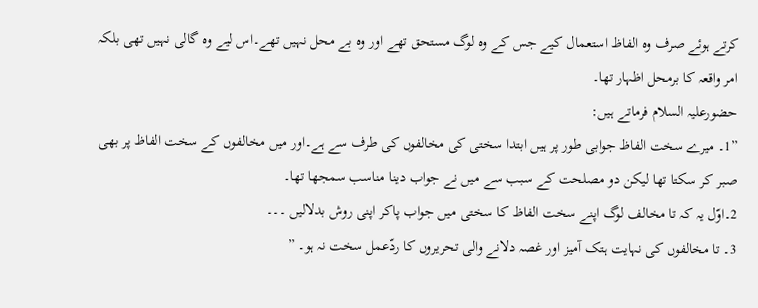کرتے ہوئے صرف وہ الفاظ استعمال کیے جس کے وہ لوگ مستحق تھے اور وہ بے محل نہیں تھے۔اس لیے وہ گالی نہیں تھی بلکہ امر واقعہ کا برمحل اظہار تھا۔
حضورعلیہ السلام فرماتے ہیں:
”1۔ میرے سخت الفاظ جوابی طور پر ہیں ابتدا سختی کی مخالفوں کی طرف سے ہے۔اور میں مخالفوں کے سخت الفاظ پر بھی صبر کر سکتا تھا لیکن دو مصلحت کے سبب سے میں نے جواب دینا مناسب سمجھا تھا۔
2۔اوّل یہ کہ تا مخالف لوگ اپنے سخت الفاظ کا سختی میں جواب پاکر اپنی روش بدلالیں ۔۔۔
3۔ تا مخالفوں کی نہایت ہتک آمیز اور غصہ دلانے والی تحریروں کا ردّعمل سخت نہ ہو۔ ”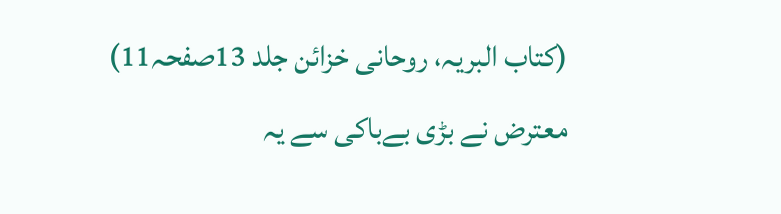(کتاب البریہ، روحانی خزائن جلد 13صفحہ11)
معترض نے بڑی بےباکی سے یہ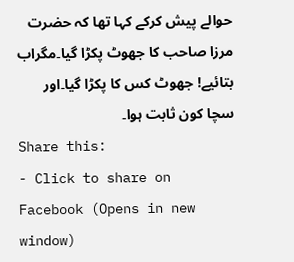حوالے پیش کرکے کہا تھا کہ حضرت مرزا صاحب کا جھوٹ پکڑا گیا۔مگراب بتائیے! جھوٹ کس کا پکڑا گیا۔اور سچا کون ثابت ہوا۔
Share this:
- Click to share on Facebook (Opens in new window)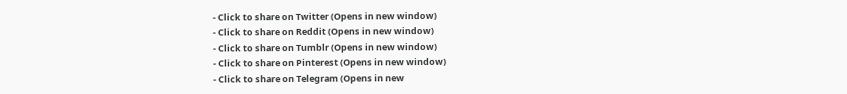- Click to share on Twitter (Opens in new window)
- Click to share on Reddit (Opens in new window)
- Click to share on Tumblr (Opens in new window)
- Click to share on Pinterest (Opens in new window)
- Click to share on Telegram (Opens in new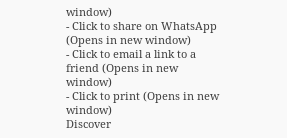window)
- Click to share on WhatsApp (Opens in new window)
- Click to email a link to a friend (Opens in new window)
- Click to print (Opens in new window)
Discover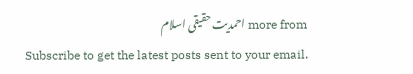more from احمدیت حقیقی اسلام
Subscribe to get the latest posts sent to your email.